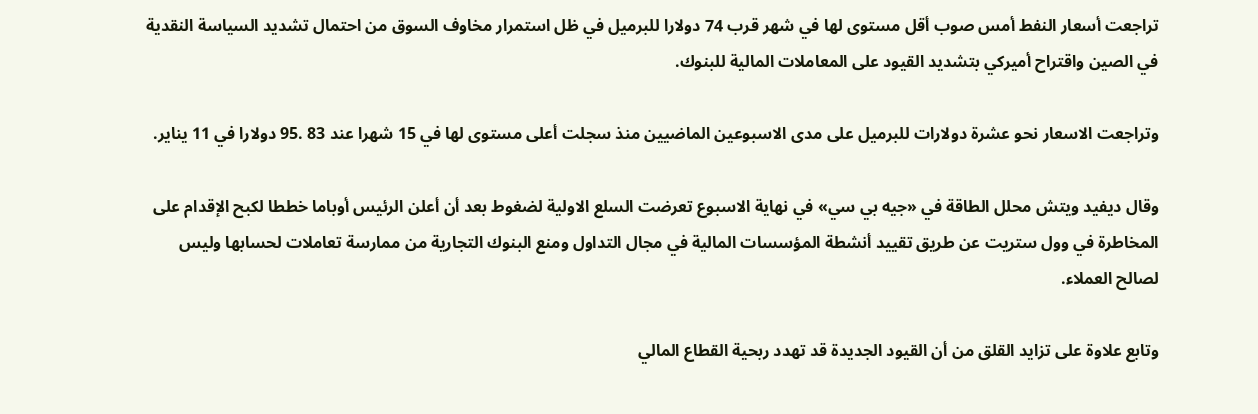تراجعت أسعار النفط أمس صوب أقل مستوى لها في شهر قرب 74 دولارا للبرميل في ظل استمرار مخاوف السوق من احتمال تشديد السياسة النقدية في الصين واقتراح أميركي بتشديد القيود على المعاملات المالية للبنوك.

وتراجعت الاسعار نحو عشرة دولارات للبرميل على مدى الاسبوعين الماضيين منذ سجلت أعلى مستوى لها في 15 شهرا عند 83 .95 دولارا في 11 يناير.

وقال ديفيد ويتش محلل الطاقة في «جيه بي سي» في نهاية الاسبوع تعرضت السلع الاولية لضغوط بعد أن أعلن الرئيس أوباما خططا لكبح الإقدام على المخاطرة في وول ستريت عن طريق تقييد أنشطة المؤسسات المالية في مجال التداول ومنع البنوك التجارية من ممارسة تعاملات لحسابها وليس لصالح العملاء.

وتابع علاوة على تزايد القلق من أن القيود الجديدة قد تهدد ربحية القطاع المالي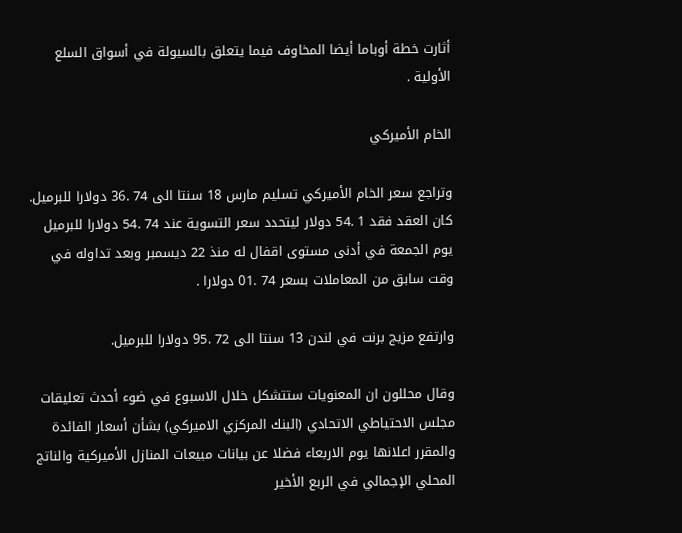أثارت خطة أوباما أيضا المخاوف فيما يتعلق بالسيولة في أسواق السلع الأولية .

الخام الأميركي

وتراجع سعر الخام الأميركي تسليم مارس 18 سنتا الى 74 .36 دولارا للبرميل. كان العقد فقد 1 .54 دولار ليتحدد سعر التسوية عند 74 .54 دولارا للبرميل يوم الجمعة في أدنى مستوى اقفال له منذ 22 ديسمبر وبعد تداوله في وقت سابق من المعاملات بسعر 74 .01 دولارا .

وارتفع مزيج برنت في لندن 13 سنتا الى 72 .95 دولارا للبرميل.

وقال محللون ان المعنويات ستتشكل خلال الاسبوع في ضوء أحدث تعليقات مجلس الاحتياطي الاتحادي (البنك المركزي الاميركي) بشأن أسعار الفائدة والمقرر اعلانها يوم الاربعاء فضلا عن بيانات مبيعات المنازل الأميركية والناتج المحلي الإجمالي في الربع الأخير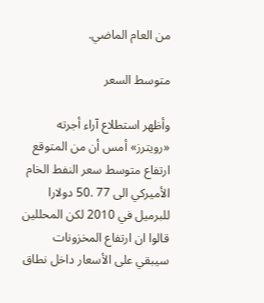من العام الماضي.

متوسط السعر

وأظهر استطلاع آراء أجرته «رويترز» أمس أن من المتوقع ارتفاع متوسط سعر النفط الخام الأميركي الى 77 .50 دولارا للبرميل في 2010 لكن المحللين قالوا ان ارتفاع المخزونات سيبقي على الأسعار داخل نطاق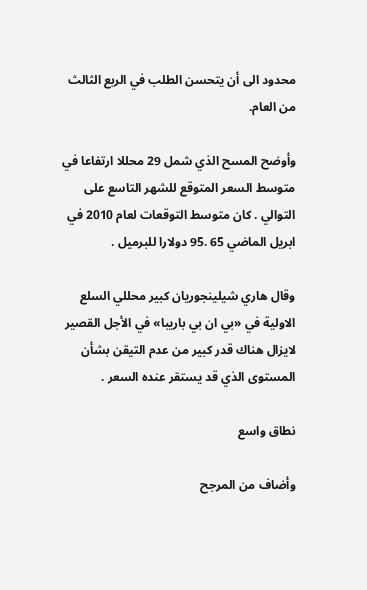محدود الى أن يتحسن الطلب في الربع الثالث من العام.

وأوضح المسح الذي شمل 29 محللا ارتفاعا في متوسط السعر المتوقع للشهر التاسع على التوالي . كان متوسط التوقعات لعام 2010 في ابريل الماضي 65 .95 دولارا للبرميل .

وقال هاري شيلينجوريان كبير محللي السلع الاولية في «بي ان بي باريبا» في الأجل القصير لايزال هناك قدر كبير من عدم التيقن بشأن المستوى الذي قد يستقر عنده السعر .

نطاق واسع

وأضاف من المرجح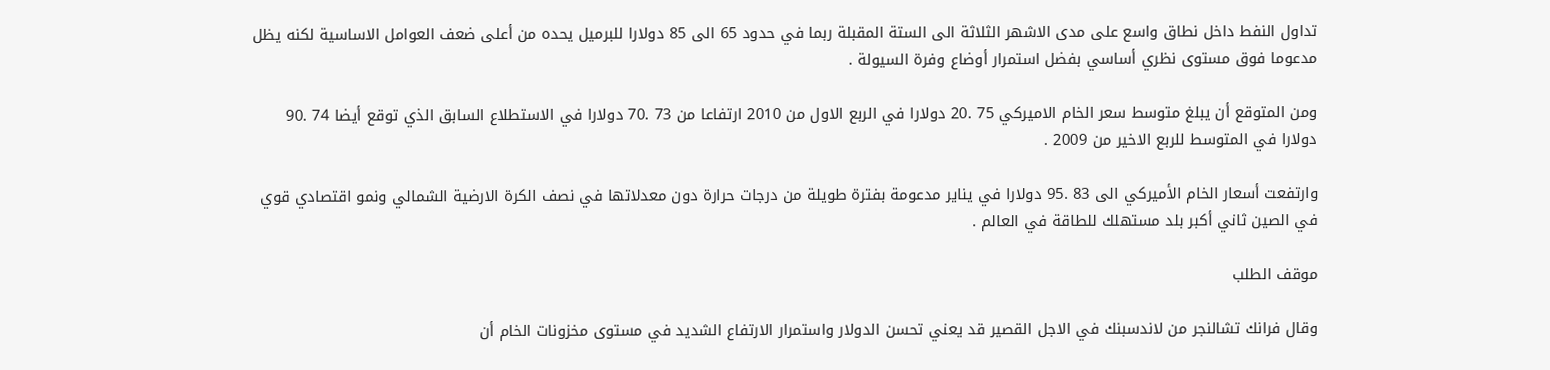تداول النفط داخل نطاق واسع على مدى الاشهر الثلاثة الى الستة المقبلة ربما في حدود 65 الى 85 دولارا للبرميل يحده من أعلى ضعف العوامل الاساسية لكنه يظل مدعوما فوق مستوى نظري أساسي بفضل استمرار أوضاع وفرة السيولة .

ومن المتوقع أن يبلغ متوسط سعر الخام الاميركي 75 .20 دولارا في الربع الاول من 2010 ارتفاعا من 73 .70 دولارا في الاستطلاع السابق الذي توقع أيضا 74 .90 دولارا في المتوسط للربع الاخير من 2009 .

وارتفعت أسعار الخام الأميركي الى 83 .95 دولارا في يناير مدعومة بفترة طويلة من درجات حرارة دون معدلاتها في نصف الكرة الارضية الشمالي ونمو اقتصادي قوي في الصين ثاني أكبر بلد مستهلك للطاقة في العالم .

موقف الطلب

وقال فرانك تشالنجر من لاندسبنك في الاجل القصير قد يعني تحسن الدولار واستمرار الارتفاع الشديد في مستوى مخزونات الخام أن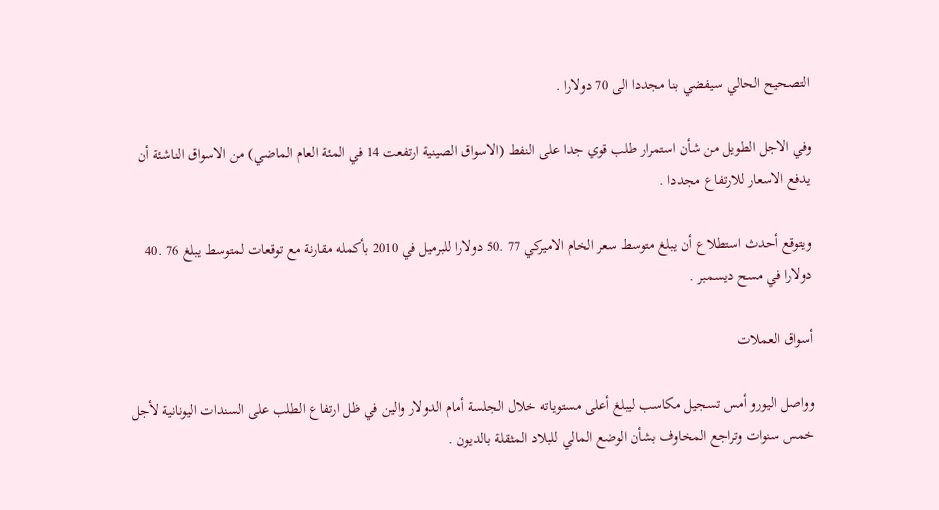التصحيح الحالي سيفضي بنا مجددا الى 70 دولارا .

وفي الاجل الطويل من شأن استمرار طلب قوي جدا على النفط (الاسواق الصينية ارتفعت 14 في المئة العام الماضي) من الاسواق الناشئة أن يدفع الاسعار للارتفاع مجددا .

ويتوقع أحدث استطلاع أن يبلغ متوسط سعر الخام الاميركي 77 .50 دولارا للبرميل في 2010 بأكمله مقارنة مع توقعات لمتوسط يبلغ 76 .40 دولارا في مسح ديسمبر .

أسواق العملات

وواصل اليورو أمس تسجيل مكاسب ليبلغ أعلى مستوياته خلال الجلسة أمام الدولار والين في ظل ارتفاع الطلب على السندات اليونانية لأجل خمس سنوات وتراجع المخاوف بشأن الوضع المالي للبلاد المثقلة بالديون .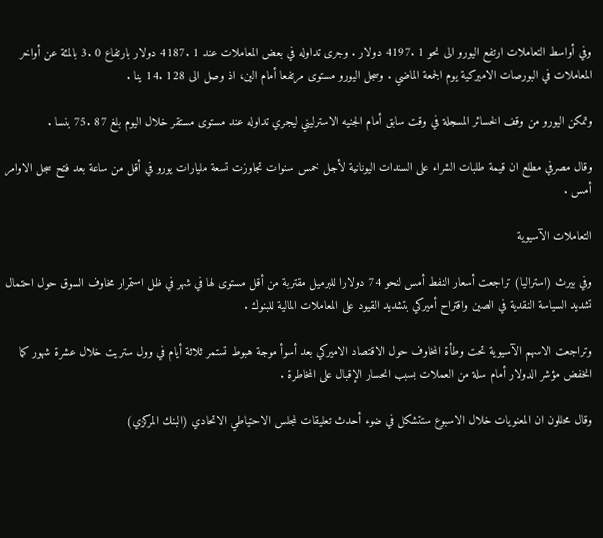وفي أواسط التعاملات ارتفع اليورو الى نحو 1 .4197 دولار . وجرى تداوله في بعض المعاملات عند 1 .4187 دولار بارتفاع 0 .3 بالمئة عن أواخر المعاملات في البورصات الاميركية يوم الجمعة الماضي . وسجل اليورو مستوى مرتفعا أمام الين، اذ وصل الى 128 .14 ينا .

وتمكن اليورو من وقف الخسائر المسجلة في وقت سابق أمام الجنيه الاسترليني ليجري تداوله عند مستوى مستقر خلال اليوم بلغ 87 .75 بنسا .

وقال مصرفي مطلع ان قيمة طلبات الشراء على السندات اليونانية لأجل خمس سنوات تجاوزت تسعة مليارات يورو في أقل من ساعة بعد فتح سجل الاوامر أمس .

التعاملات الآسيوية

وفي بيرث (استراليا) تراجعت أسعار النفط أمس لنحو 74 دولارا للبرميل مقتربة من أقل مستوى لها في شهر في ظل استمرار مخاوف السوق حول احتمال تشديد السياسة النقدية في الصين واقتراح أميركي بتشديد القيود على المعاملات المالية للبنوك .

وتراجعت الاسهم الآسيوية تحت وطأة المخاوف حول الاقتصاد الاميركي بعد أسوأ موجة هبوط تستمر ثلاثة أيام في وول ستريت خلال عشرة شهور كما انخفض مؤشر الدولار أمام سلة من العملات بسبب انحسار الإقبال على المخاطرة .

وقال محللون ان المعنويات خلال الاسبوع ستتشكل في ضوء أحدث تعليقات لمجلس الاحتياطي الاتحادي (البنك المركزي)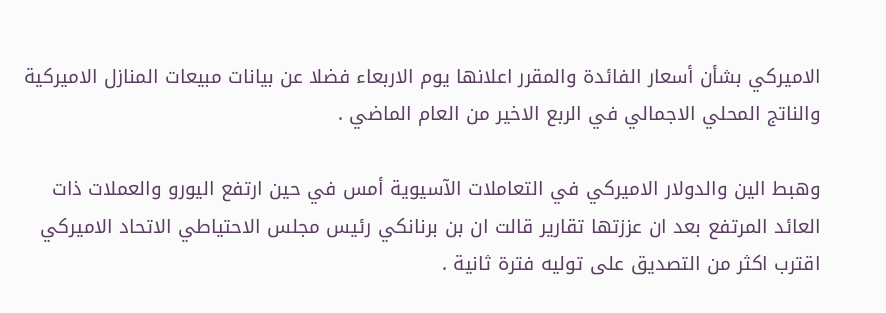الاميركي بشأن أسعار الفائدة والمقرر اعلانها يوم الاربعاء فضلا عن بيانات مبيعات المنازل الاميركية والناتج المحلي الاجمالي في الربع الاخير من العام الماضي .

وهبط الين والدولار الاميركي في التعاملات الآسيوية أمس في حين ارتفع اليورو والعملات ذات العائد المرتفع بعد ان عززتها تقارير قالت ان بن برنانكي رئيس مجلس الاحتياطي الاتحاد الاميركي اقترب اكثر من التصديق على توليه فترة ثانية .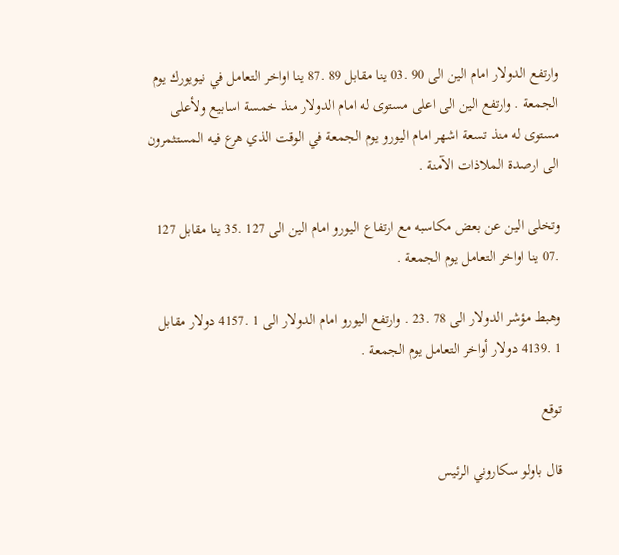وارتفع الدولار امام الين الى 90 .03 ينا مقابل 89 .87 ينا اواخر التعامل في نيويورك يوم الجمعة . وارتفع الين الى اعلى مستوى له امام الدولار منذ خمسة اسابيع ولأعلى مستوى له منذ تسعة اشهر امام اليورو يوم الجمعة في الوقت الذي هرع فيه المستثمرون الى ارصدة الملاذات الآمنة .

وتخلى الين عن بعض مكاسبه مع ارتفاع اليورو امام الين الى 127 .35 ينا مقابل 127 .07 ينا اواخر التعامل يوم الجمعة .

وهبط مؤشر الدولار الى 78 .23 . وارتفع اليورو امام الدولار الى 1 .4157 دولار مقابل 1 .4139 دولار أواخر التعامل يوم الجمعة .

توقع

قال باولو سكاروني الرئيس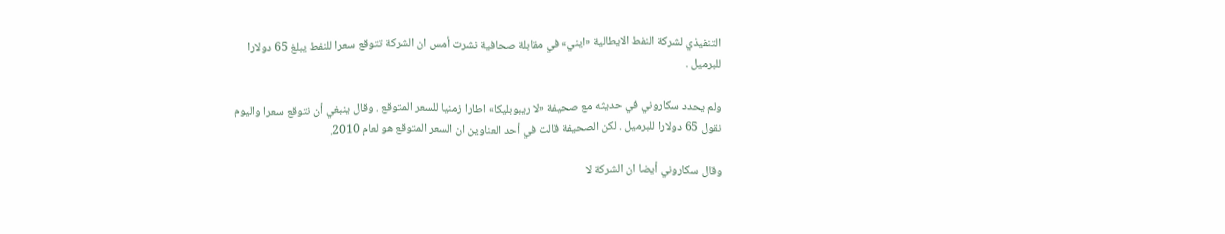التنفيذي لشركة النفط الايطالية «ايني» في مقابلة صحافية نشرت أمس ان الشركة تتوقع سعرا للنفط يبلغ 65 دولارا للبرميل .

ولم يحدد سكاروني في حديثه مع صحيفة «لا ريبوبليكا» اطارا زمنيا للسعر المتوقع . وقال ينبغي أن نتوقع سعرا واليوم نقول 65 دولارا للبرميل . لكن الصحيفة قالت في أحد العناوين ان السعر المتوقع هو لعام 2010.

وقال سكاروني أيضا ان الشركة لا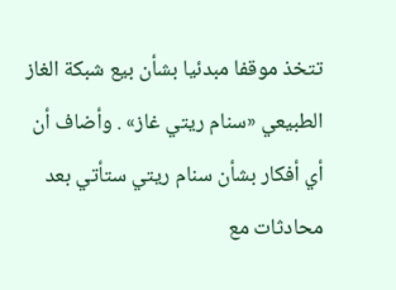تتخذ موقفا مبدئيا بشأن بيع شبكة الغاز الطبيعي «سنام ريتي غاز» . وأضاف أن أي أفكار بشأن سنام ريتي ستأتي بعد محادثات مع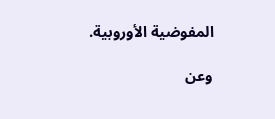المفوضية الأوروبية.

وعن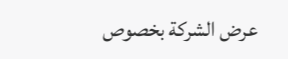عرض الشركة بخصوص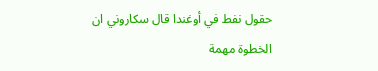حقول نفط في أوغندا قال سكاروني ان الخطوة مهمة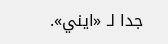جدا لـ «ايني».